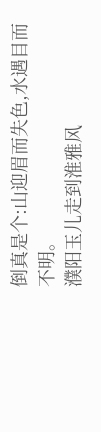倒真是个:山迎眉而失色,水遇目而不明。
濮阳玉儿走到淮雅风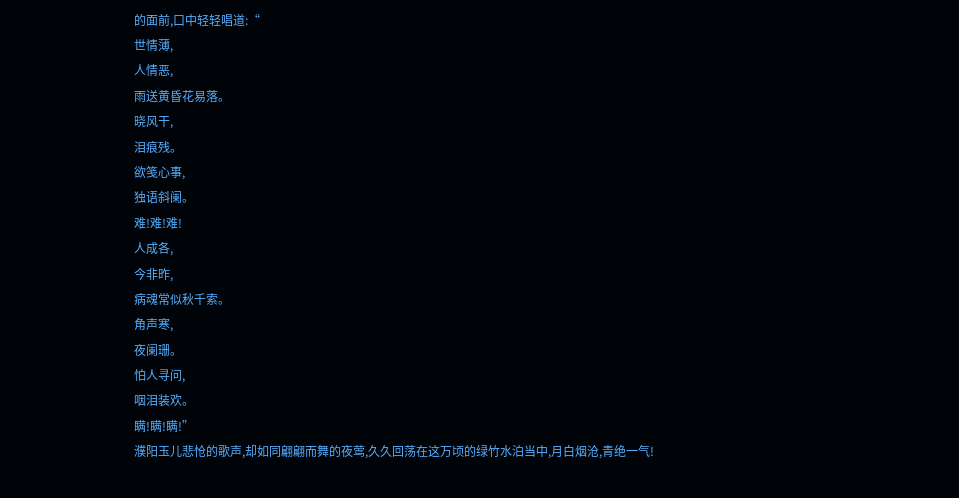的面前,口中轻轻唱道:“
世情薄,
人情恶,
雨送黄昏花易落。
晓风干,
泪痕残。
欲笺心事,
独语斜阑。
难!难!难!
人成各,
今非昨,
病魂常似秋千索。
角声寒,
夜阑珊。
怕人寻问,
咽泪装欢。
瞒!瞒!瞒!”
濮阳玉儿悲怆的歌声,却如同翩翩而舞的夜莺,久久回荡在这万顷的绿竹水泊当中,月白烟沧,青绝一气!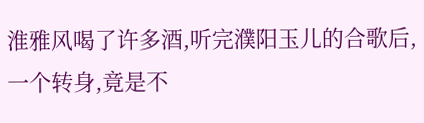淮雅风喝了许多酒,听完濮阳玉儿的合歌后,一个转身,竟是不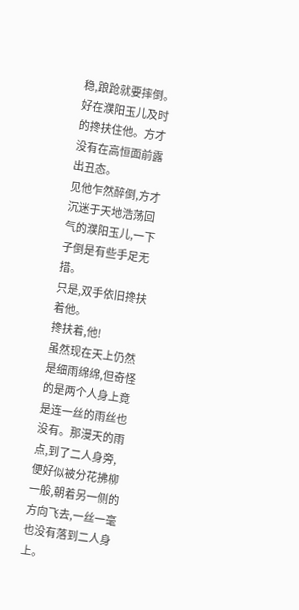稳,踉跄就要摔倒。
好在濮阳玉儿及时的搀扶住他。方才没有在高恒面前露出丑态。
见他乍然醉倒,方才沉迷于天地浩荡回气的濮阳玉儿,一下子倒是有些手足无措。
只是,双手依旧搀扶着他。
搀扶着,他!
虽然现在天上仍然是细雨绵绵,但奇怪的是两个人身上竟是连一丝的雨丝也没有。那漫天的雨点,到了二人身旁,便好似被分花拂柳一般,朝着另一侧的方向飞去,一丝一毫也没有落到二人身上。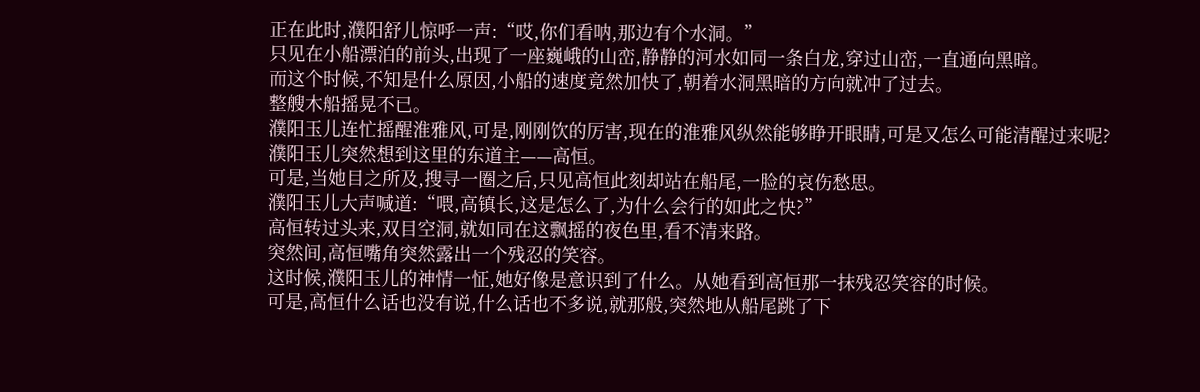正在此时,濮阳舒儿惊呼一声:“哎,你们看呐,那边有个水洞。”
只见在小船漂泊的前头,出现了一座巍峨的山峦,静静的河水如同一条白龙,穿过山峦,一直通向黑暗。
而这个时候,不知是什么原因,小船的速度竟然加快了,朝着水洞黑暗的方向就冲了过去。
整艘木船摇晃不已。
濮阳玉儿连忙摇醒淮雅风,可是,刚刚饮的厉害,现在的淮雅风纵然能够睁开眼睛,可是又怎么可能清醒过来呢?
濮阳玉儿突然想到这里的东道主——高恒。
可是,当她目之所及,搜寻一圈之后,只见高恒此刻却站在船尾,一脸的哀伤愁思。
濮阳玉儿大声喊道:“喂,高镇长,这是怎么了,为什么会行的如此之快?”
高恒转过头来,双目空洞,就如同在这飘摇的夜色里,看不清来路。
突然间,高恒嘴角突然露出一个残忍的笑容。
这时候,濮阳玉儿的神情一怔,她好像是意识到了什么。从她看到高恒那一抹残忍笑容的时候。
可是,高恒什么话也没有说,什么话也不多说,就那般,突然地从船尾跳了下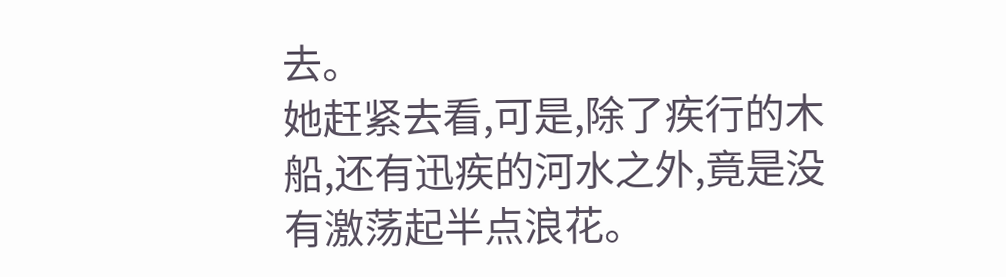去。
她赶紧去看,可是,除了疾行的木船,还有迅疾的河水之外,竟是没有激荡起半点浪花。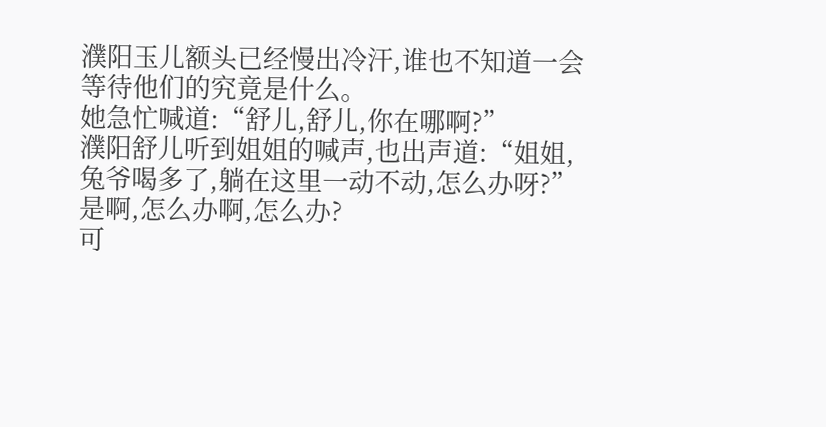濮阳玉儿额头已经慢出冷汗,谁也不知道一会等待他们的究竟是什么。
她急忙喊道:“舒儿,舒儿,你在哪啊?”
濮阳舒儿听到姐姐的喊声,也出声道:“姐姐,兔爷喝多了,躺在这里一动不动,怎么办呀?”
是啊,怎么办啊,怎么办?
可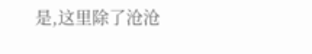是,这里除了沧沧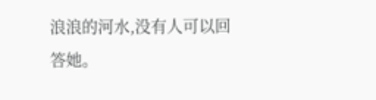浪浪的河水,没有人可以回答她。